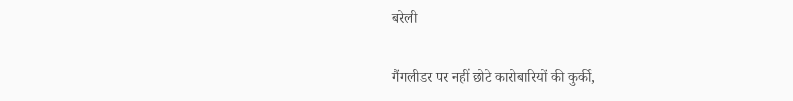बरेली

गैंगलीडर पर नहीं छोटे कारोबारियों की कुर्की,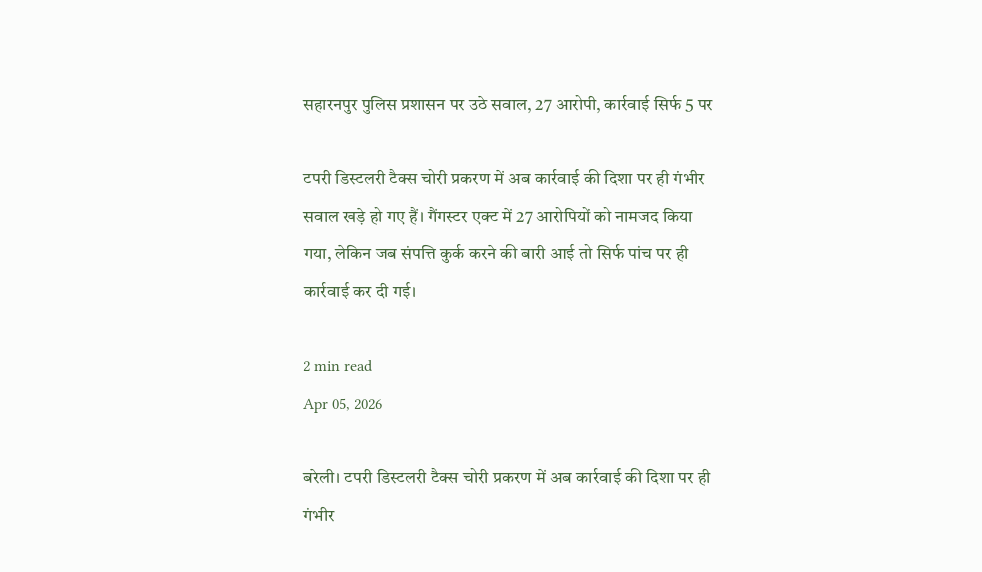सहारनपुर पुलिस प्रशासन पर उठे सवाल, 27 आरोपी, कार्रवाई सिर्फ 5 पर

टपरी डिस्टलरी टैक्स चोरी प्रकरण में अब कार्रवाई की दिशा पर ही गंभीर सवाल खड़े हो गए हैं। गैंगस्टर एक्ट में 27 आरोपियों को नामजद किया गया, लेकिन जब संपत्ति कुर्क करने की बारी आई तो सिर्फ पांच पर ही कार्रवाई कर दी गई।

2 min read
Apr 05, 2026

बरेली। टपरी डिस्टलरी टैक्स चोरी प्रकरण में अब कार्रवाई की दिशा पर ही गंभीर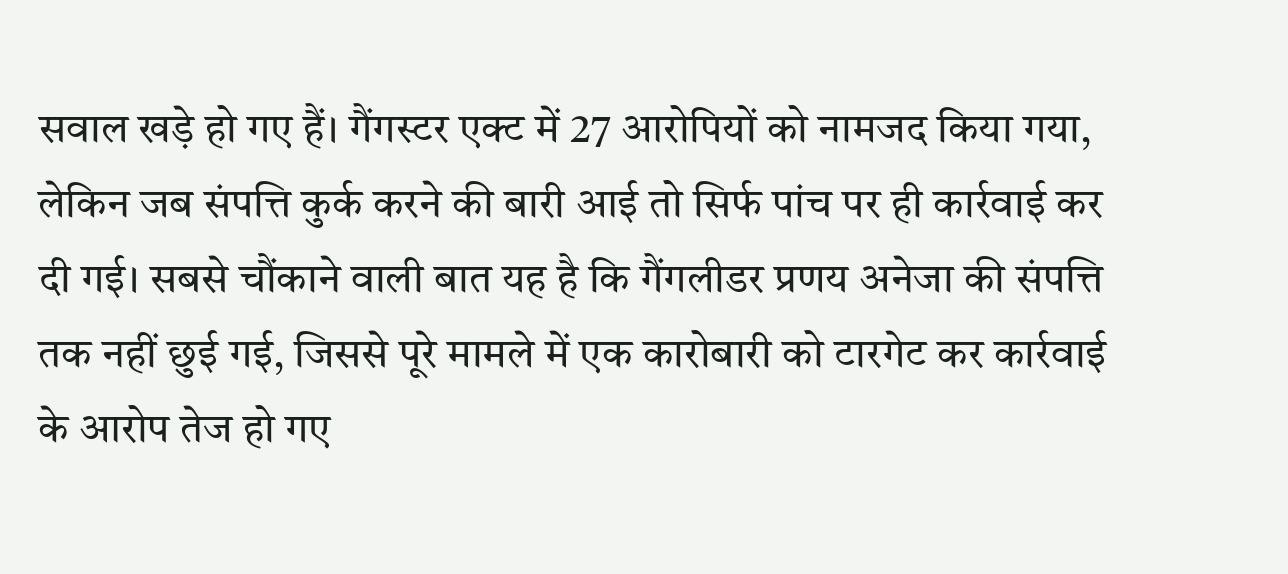सवाल खड़े हो गए हैं। गैंगस्टर एक्ट में 27 आरोपियों को नामजद किया गया, लेकिन जब संपत्ति कुर्क करने की बारी आई तो सिर्फ पांच पर ही कार्रवाई कर दी गई। सबसे चौंकाने वाली बात यह है कि गैंगलीडर प्रणय अनेजा की संपत्ति तक नहीं छुई गई, जिससे पूरे मामले में एक कारोबारी को टारगेट कर कार्रवाई के आरोप तेज हो गए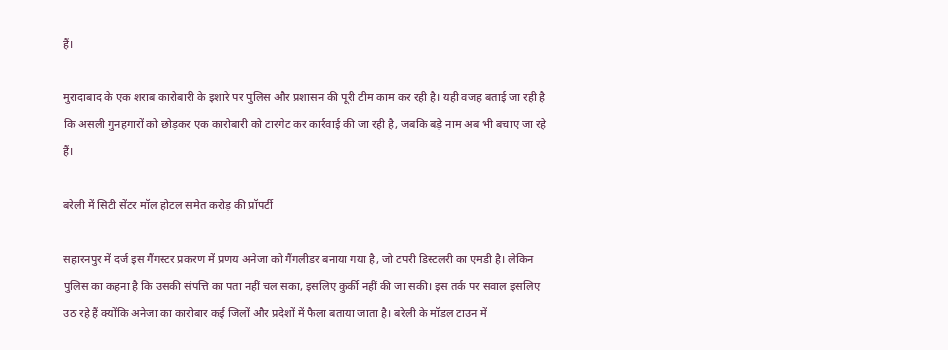हैं।

मुरादाबाद के एक शराब कारोबारी के इशारे पर पुलिस और प्रशासन की पूरी टीम काम कर रही है। यही वजह बताई जा रही है कि असली गुनहगारों को छोड़कर एक कारोबारी को टारगेट कर कार्रवाई की जा रही है, जबकि बड़े नाम अब भी बचाए जा रहे हैं।

बरेली में सिटी सेंटर मॉल होटल समेत करोड़ की प्रॉपर्टी

सहारनपुर में दर्ज इस गैंगस्टर प्रकरण में प्रणय अनेजा को गैंगलीडर बनाया गया है, जो टपरी डिस्टलरी का एमडी है। लेकिन पुलिस का कहना है कि उसकी संपत्ति का पता नहीं चल सका, इसलिए कुर्की नहीं की जा सकी। इस तर्क पर सवाल इसलिए उठ रहे हैं क्योंकि अनेजा का कारोबार कई जिलों और प्रदेशों में फैला बताया जाता है। बरेली के मॉडल टाउन में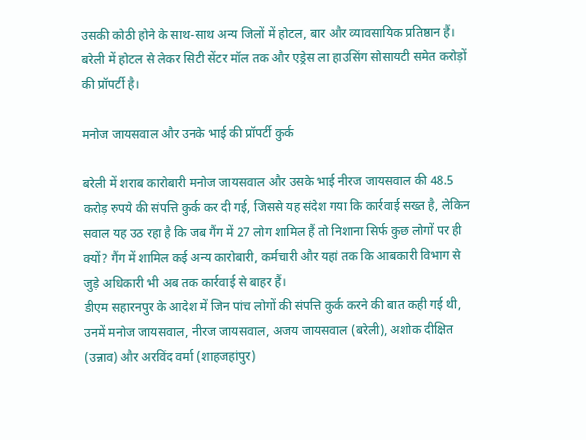उसकी कोठी होने के साथ-साथ अन्य जिलों में होटल, बार और व्यावसायिक प्रतिष्ठान हैं।
बरेली में होटल से लेकर सिटी सेंटर मॉल तक और एड्रेस ला हाउसिंग सोसायटी समेत करोड़ों की प्रॉपर्टी है।

मनोज जायसवाल और उनके भाई की प्रॉपर्टी कुर्क

बरेली में शराब कारोबारी मनोज जायसवाल और उसके भाई नीरज जायसवाल की 48.5 करोड़ रुपये की संपत्ति कुर्क कर दी गई, जिससे यह संदेश गया कि कार्रवाई सख्त है, लेकिन सवाल यह उठ रहा है कि जब गैंग में 27 लोग शामिल हैं तो निशाना सिर्फ कुछ लोगों पर ही क्यों? गैंग में शामिल कई अन्य कारोबारी, कर्मचारी और यहां तक कि आबकारी विभाग से जुड़े अधिकारी भी अब तक कार्रवाई से बाहर हैं।
डीएम सहारनपुर के आदेश में जिन पांच लोगों की संपत्ति कुर्क करने की बात कही गई थी, उनमें मनोज जायसवाल, नीरज जायसवाल, अजय जायसवाल (बरेली), अशोक दीक्षित (उन्नाव) और अरविंद वर्मा (शाहजहांपुर)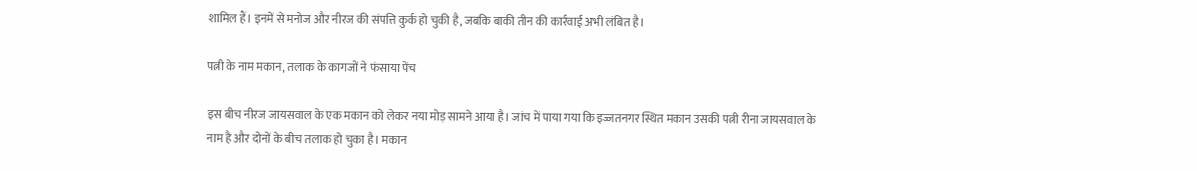शामिल हैं। इनमें से मनोज और नीरज की संपत्ति कुर्क हो चुकी है, जबकि बाकी तीन की कार्रवाई अभी लंबित है।

पत्नी के नाम मकान, तलाक के कागजों ने फंसाया पेंच

इस बीच नीरज जायसवाल के एक मकान को लेकर नया मोड़ सामने आया है। जांच में पाया गया कि इज्जतनगर स्थित मकान उसकी पत्नी रीना जायसवाल के नाम है और दोनों के बीच तलाक हो चुका है। मकान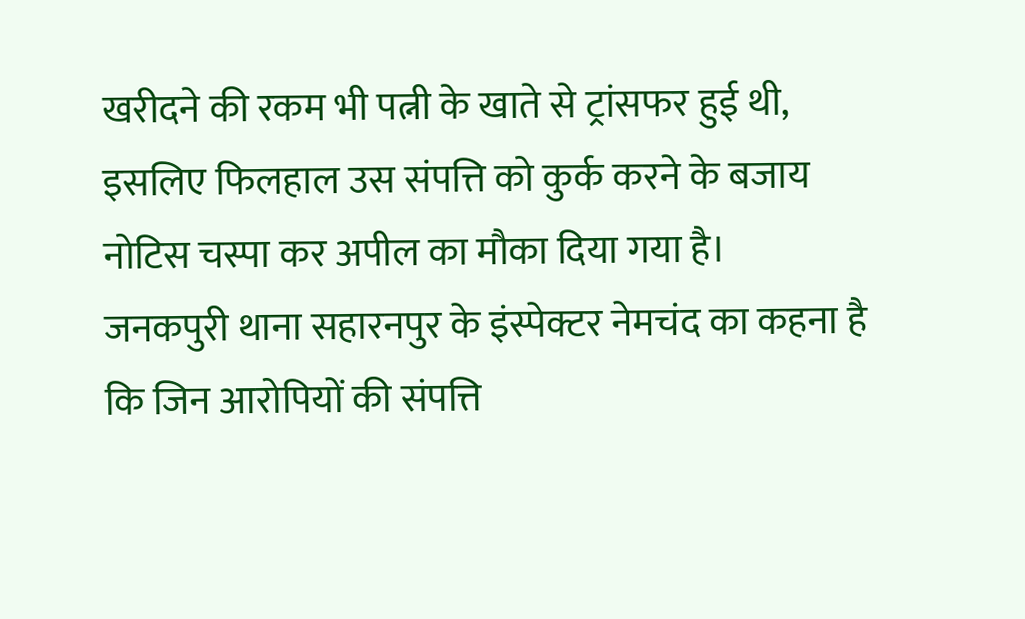खरीदने की रकम भी पत्नी के खाते से ट्रांसफर हुई थी, इसलिए फिलहाल उस संपत्ति को कुर्क करने के बजाय नोटिस चस्पा कर अपील का मौका दिया गया है।
जनकपुरी थाना सहारनपुर के इंस्पेक्टर नेमचंद का कहना है कि जिन आरोपियों की संपत्ति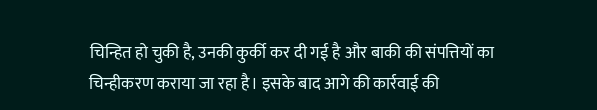चिन्हित हो चुकी है, उनकी कुर्की कर दी गई है और बाकी की संपत्तियों का चिन्हीकरण कराया जा रहा है। इसके बाद आगे की कार्रवाई की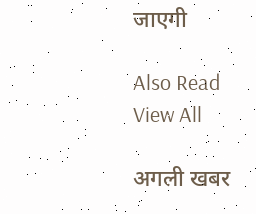जाएगी

Also Read
View All

अगली खबर